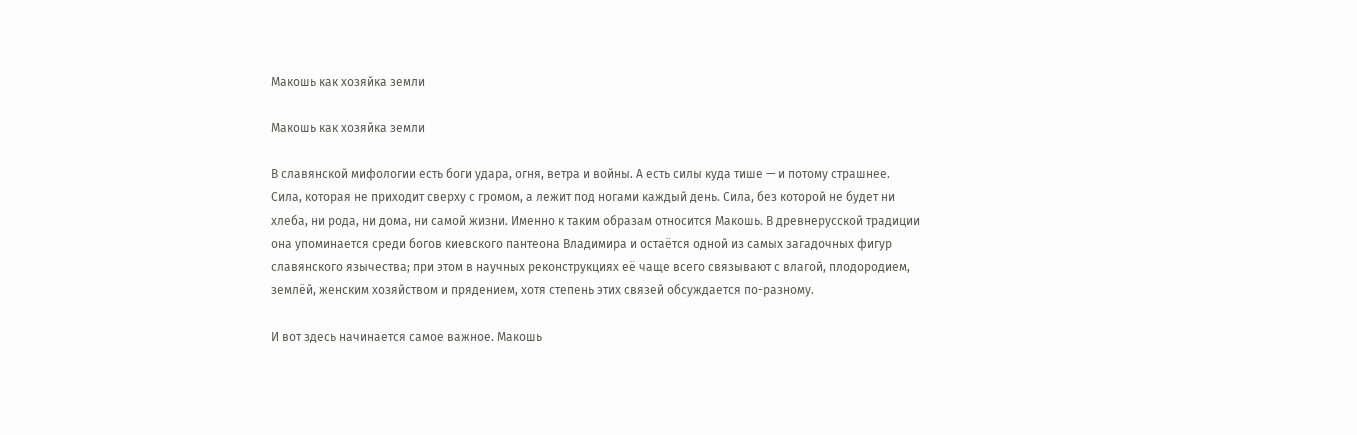Макошь как хозяйка земли

Макошь как хозяйка земли

В славянской мифологии есть боги удара, огня, ветра и войны. А есть силы куда тише — и потому страшнее. Сила, которая не приходит сверху с громом, а лежит под ногами каждый день. Сила, без которой не будет ни хлеба, ни рода, ни дома, ни самой жизни. Именно к таким образам относится Макошь. В древнерусской традиции она упоминается среди богов киевского пантеона Владимира и остаётся одной из самых загадочных фигур славянского язычества; при этом в научных реконструкциях её чаще всего связывают с влагой, плодородием, землёй, женским хозяйством и прядением, хотя степень этих связей обсуждается по-разному.

И вот здесь начинается самое важное. Макошь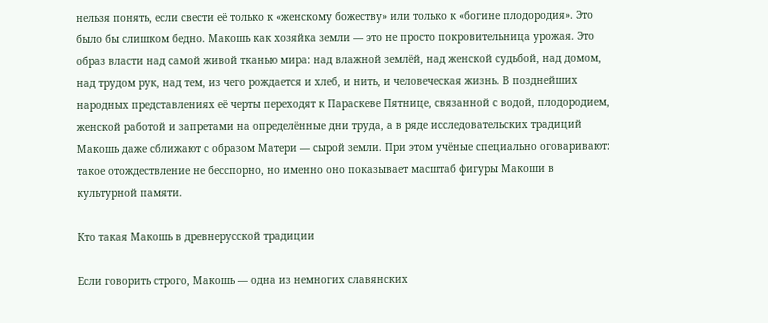нельзя понять, если свести её только к «женскому божеству» или только к «богине плодородия». Это было бы слишком бедно. Макошь как хозяйка земли — это не просто покровительница урожая. Это образ власти над самой живой тканью мира: над влажной землёй, над женской судьбой, над домом, над трудом рук, над тем, из чего рождается и хлеб, и нить, и человеческая жизнь. В позднейших народных представлениях её черты переходят к Параскеве Пятнице, связанной с водой, плодородием, женской работой и запретами на определённые дни труда, а в ряде исследовательских традиций Макошь даже сближают с образом Матери — сырой земли. При этом учёные специально оговаривают: такое отождествление не бесспорно, но именно оно показывает масштаб фигуры Макоши в культурной памяти.

Кто такая Макошь в древнерусской традиции

Если говорить строго, Макошь — одна из немногих славянских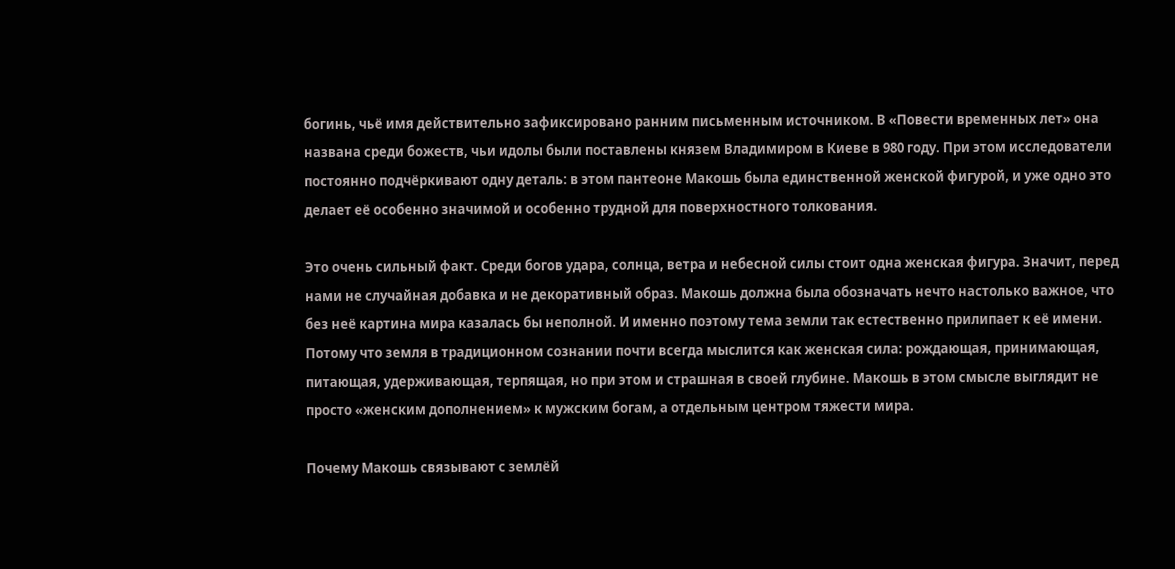богинь, чьё имя действительно зафиксировано ранним письменным источником. В «Повести временных лет» она названа среди божеств, чьи идолы были поставлены князем Владимиром в Киеве в 980 году. При этом исследователи постоянно подчёркивают одну деталь: в этом пантеоне Макошь была единственной женской фигурой, и уже одно это делает её особенно значимой и особенно трудной для поверхностного толкования.

Это очень сильный факт. Среди богов удара, солнца, ветра и небесной силы стоит одна женская фигура. Значит, перед нами не случайная добавка и не декоративный образ. Макошь должна была обозначать нечто настолько важное, что без неё картина мира казалась бы неполной. И именно поэтому тема земли так естественно прилипает к её имени. Потому что земля в традиционном сознании почти всегда мыслится как женская сила: рождающая, принимающая, питающая, удерживающая, терпящая, но при этом и страшная в своей глубине. Макошь в этом смысле выглядит не просто «женским дополнением» к мужским богам, а отдельным центром тяжести мира.

Почему Макошь связывают с землёй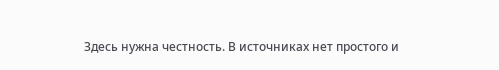Здесь нужна честность. В источниках нет простого и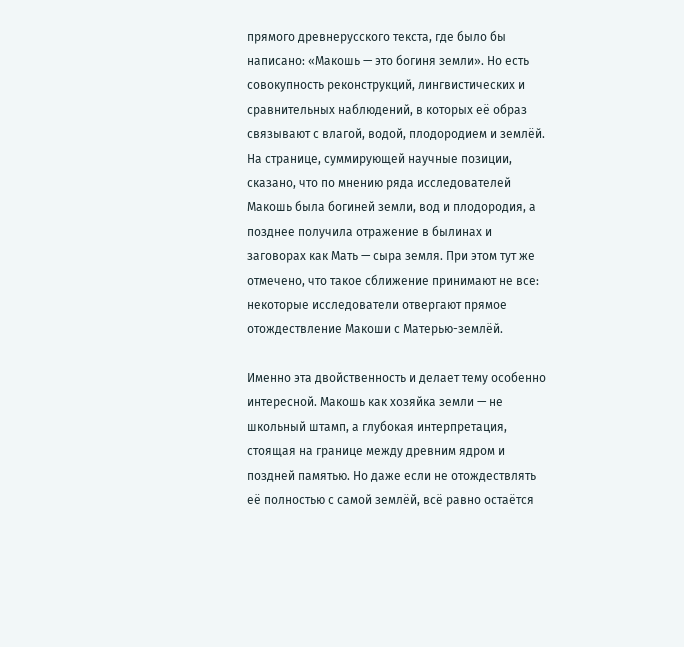прямого древнерусского текста, где было бы написано: «Макошь — это богиня земли». Но есть совокупность реконструкций, лингвистических и сравнительных наблюдений, в которых её образ связывают с влагой, водой, плодородием и землёй. На странице, суммирующей научные позиции, сказано, что по мнению ряда исследователей Макошь была богиней земли, вод и плодородия, а позднее получила отражение в былинах и заговорах как Мать — сыра земля. При этом тут же отмечено, что такое сближение принимают не все: некоторые исследователи отвергают прямое отождествление Макоши с Матерью-землёй.

Именно эта двойственность и делает тему особенно интересной. Макошь как хозяйка земли — не школьный штамп, а глубокая интерпретация, стоящая на границе между древним ядром и поздней памятью. Но даже если не отождествлять её полностью с самой землёй, всё равно остаётся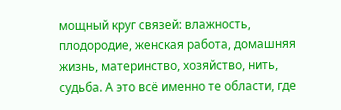мощный круг связей: влажность, плодородие, женская работа, домашняя жизнь, материнство, хозяйство, нить, судьба. А это всё именно те области, где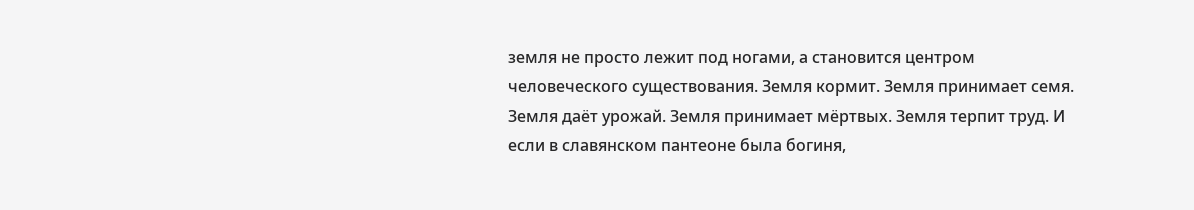земля не просто лежит под ногами, а становится центром человеческого существования. Земля кормит. Земля принимает семя. Земля даёт урожай. Земля принимает мёртвых. Земля терпит труд. И если в славянском пантеоне была богиня,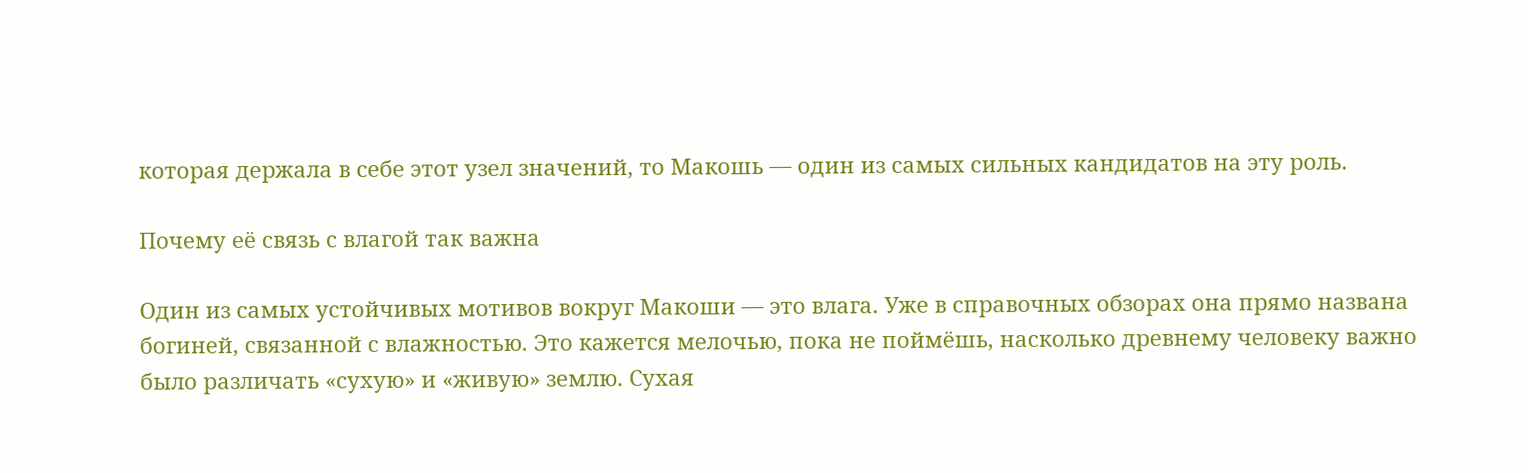которая держала в себе этот узел значений, то Макошь — один из самых сильных кандидатов на эту роль.

Почему её связь с влагой так важна

Один из самых устойчивых мотивов вокруг Макоши — это влага. Уже в справочных обзорах она прямо названа богиней, связанной с влажностью. Это кажется мелочью, пока не поймёшь, насколько древнему человеку важно было различать «сухую» и «живую» землю. Сухая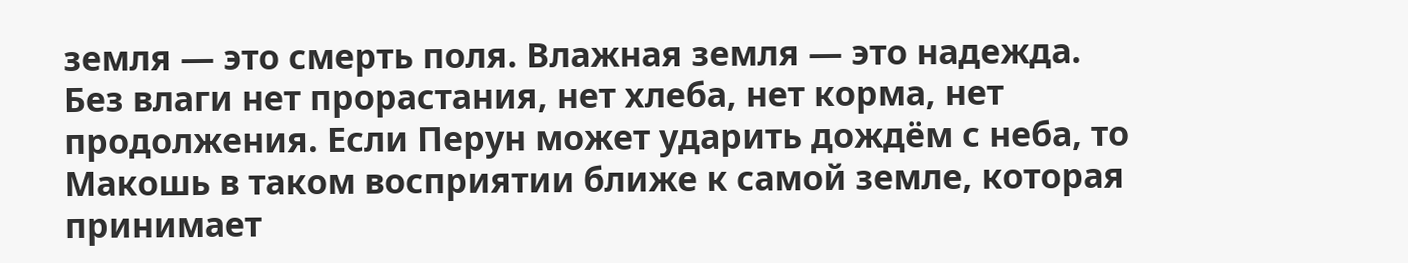земля — это смерть поля. Влажная земля — это надежда. Без влаги нет прорастания, нет хлеба, нет корма, нет продолжения. Если Перун может ударить дождём с неба, то Макошь в таком восприятии ближе к самой земле, которая принимает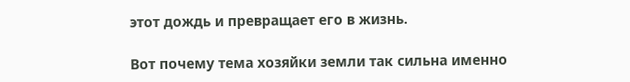этот дождь и превращает его в жизнь.

Вот почему тема хозяйки земли так сильна именно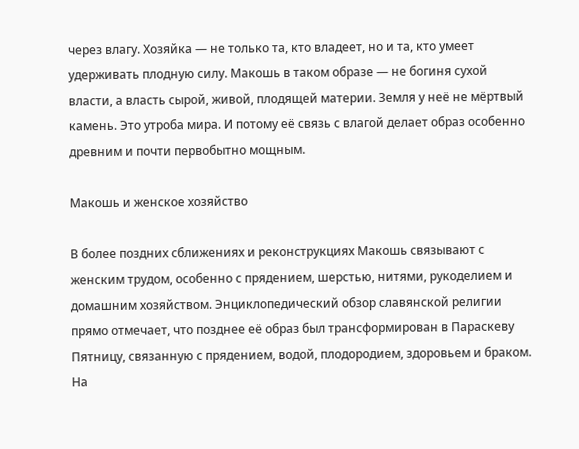через влагу. Хозяйка — не только та, кто владеет, но и та, кто умеет удерживать плодную силу. Макошь в таком образе — не богиня сухой власти, а власть сырой, живой, плодящей материи. Земля у неё не мёртвый камень. Это утроба мира. И потому её связь с влагой делает образ особенно древним и почти первобытно мощным.

Макошь и женское хозяйство

В более поздних сближениях и реконструкциях Макошь связывают с женским трудом, особенно с прядением, шерстью, нитями, рукоделием и домашним хозяйством. Энциклопедический обзор славянской религии прямо отмечает, что позднее её образ был трансформирован в Параскеву Пятницу, связанную с прядением, водой, плодородием, здоровьем и браком. На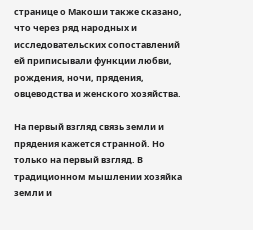странице о Макоши также сказано, что через ряд народных и исследовательских сопоставлений ей приписывали функции любви, рождения, ночи, прядения, овцеводства и женского хозяйства.

На первый взгляд связь земли и прядения кажется странной. Но только на первый взгляд. В традиционном мышлении хозяйка земли и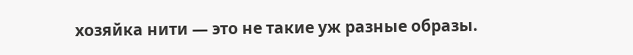хозяйка нити — это не такие уж разные образы.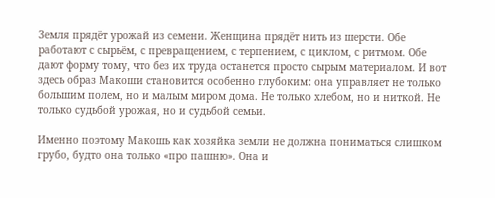Земля прядёт урожай из семени. Женщина прядёт нить из шерсти. Обе работают с сырьём, с превращением, с терпением, с циклом, с ритмом. Обе дают форму тому, что без их труда останется просто сырым материалом. И вот здесь образ Макоши становится особенно глубоким: она управляет не только большим полем, но и малым миром дома. Не только хлебом, но и ниткой. Не только судьбой урожая, но и судьбой семьи.

Именно поэтому Макошь как хозяйка земли не должна пониматься слишком грубо, будто она только «про пашню». Она и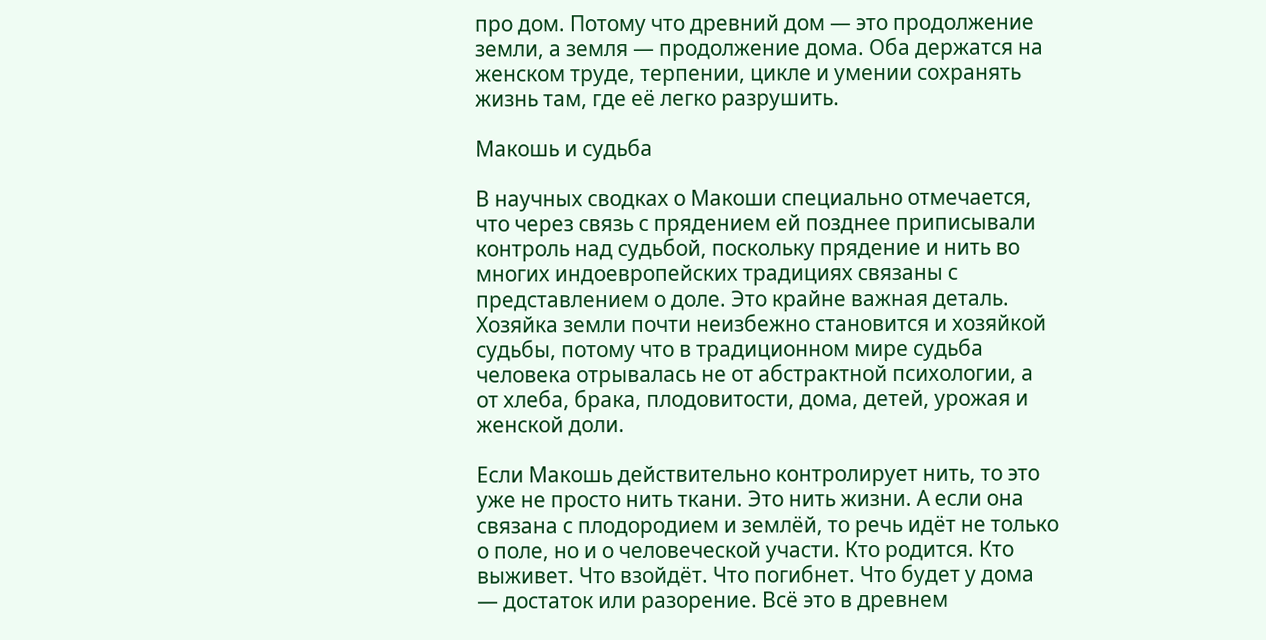про дом. Потому что древний дом — это продолжение земли, а земля — продолжение дома. Оба держатся на женском труде, терпении, цикле и умении сохранять жизнь там, где её легко разрушить.

Макошь и судьба

В научных сводках о Макоши специально отмечается, что через связь с прядением ей позднее приписывали контроль над судьбой, поскольку прядение и нить во многих индоевропейских традициях связаны с представлением о доле. Это крайне важная деталь. Хозяйка земли почти неизбежно становится и хозяйкой судьбы, потому что в традиционном мире судьба человека отрывалась не от абстрактной психологии, а от хлеба, брака, плодовитости, дома, детей, урожая и женской доли.

Если Макошь действительно контролирует нить, то это уже не просто нить ткани. Это нить жизни. А если она связана с плодородием и землёй, то речь идёт не только о поле, но и о человеческой участи. Кто родится. Кто выживет. Что взойдёт. Что погибнет. Что будет у дома — достаток или разорение. Всё это в древнем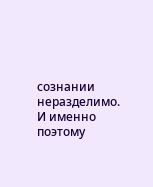сознании неразделимо. И именно поэтому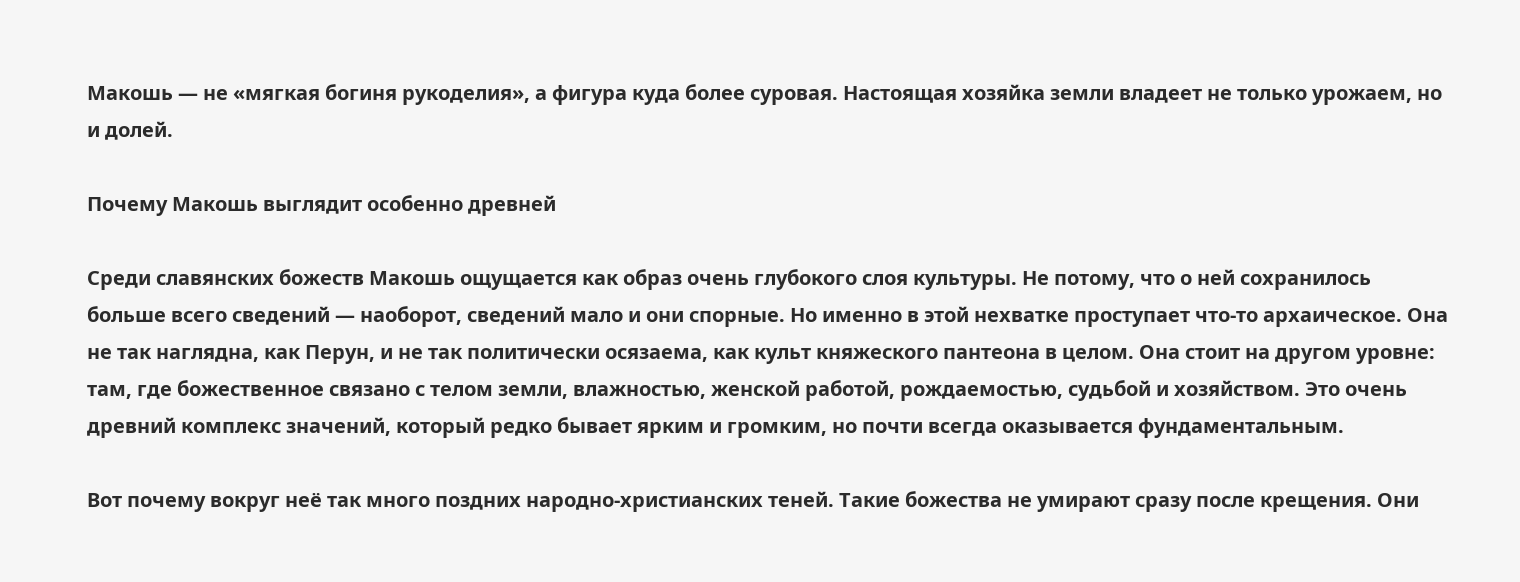Макошь — не «мягкая богиня рукоделия», а фигура куда более суровая. Настоящая хозяйка земли владеет не только урожаем, но и долей.

Почему Макошь выглядит особенно древней

Среди славянских божеств Макошь ощущается как образ очень глубокого слоя культуры. Не потому, что о ней сохранилось больше всего сведений — наоборот, сведений мало и они спорные. Но именно в этой нехватке проступает что-то архаическое. Она не так наглядна, как Перун, и не так политически осязаема, как культ княжеского пантеона в целом. Она стоит на другом уровне: там, где божественное связано с телом земли, влажностью, женской работой, рождаемостью, судьбой и хозяйством. Это очень древний комплекс значений, который редко бывает ярким и громким, но почти всегда оказывается фундаментальным.

Вот почему вокруг неё так много поздних народно-христианских теней. Такие божества не умирают сразу после крещения. Они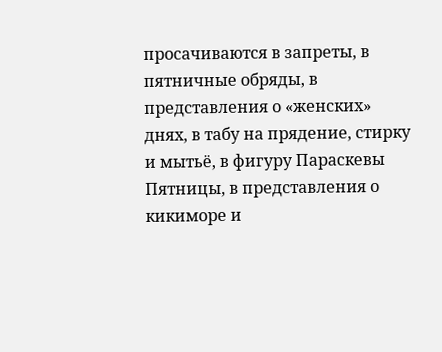просачиваются в запреты, в пятничные обряды, в представления о «женских» днях, в табу на прядение, стирку и мытьё, в фигуру Параскевы Пятницы, в представления о кикиморе и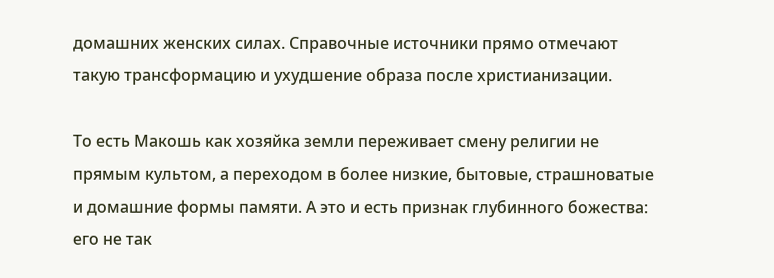домашних женских силах. Справочные источники прямо отмечают такую трансформацию и ухудшение образа после христианизации.

То есть Макошь как хозяйка земли переживает смену религии не прямым культом, а переходом в более низкие, бытовые, страшноватые и домашние формы памяти. А это и есть признак глубинного божества: его не так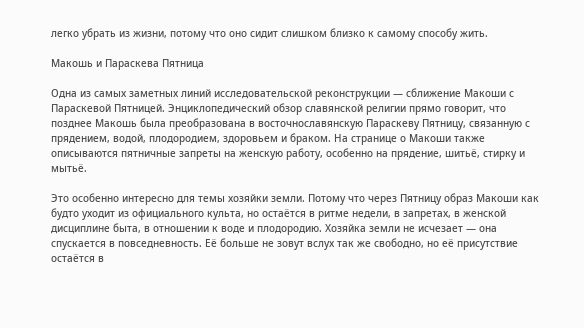легко убрать из жизни, потому что оно сидит слишком близко к самому способу жить.

Макошь и Параскева Пятница

Одна из самых заметных линий исследовательской реконструкции — сближение Макоши с Параскевой Пятницей. Энциклопедический обзор славянской религии прямо говорит, что позднее Макошь была преобразована в восточнославянскую Параскеву Пятницу, связанную с прядением, водой, плодородием, здоровьем и браком. На странице о Макоши также описываются пятничные запреты на женскую работу, особенно на прядение, шитьё, стирку и мытьё.

Это особенно интересно для темы хозяйки земли. Потому что через Пятницу образ Макоши как будто уходит из официального культа, но остаётся в ритме недели, в запретах, в женской дисциплине быта, в отношении к воде и плодородию. Хозяйка земли не исчезает — она спускается в повседневность. Её больше не зовут вслух так же свободно, но её присутствие остаётся в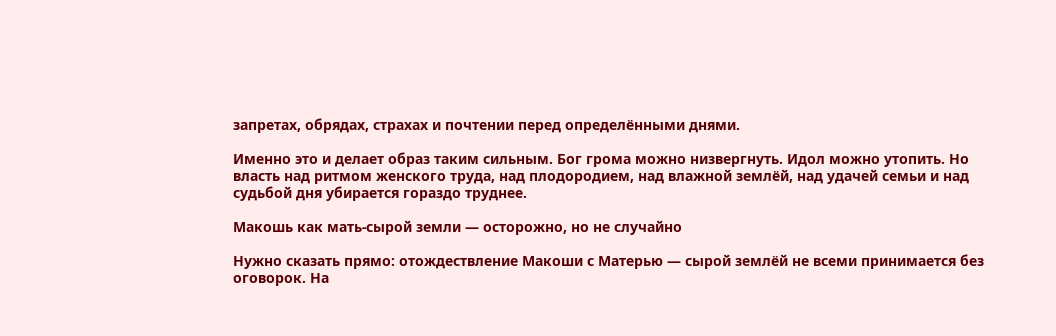запретах, обрядах, страхах и почтении перед определёнными днями.

Именно это и делает образ таким сильным. Бог грома можно низвергнуть. Идол можно утопить. Но власть над ритмом женского труда, над плодородием, над влажной землёй, над удачей семьи и над судьбой дня убирается гораздо труднее.

Макошь как мать-сырой земли — осторожно, но не случайно

Нужно сказать прямо: отождествление Макоши с Матерью — сырой землёй не всеми принимается без оговорок. На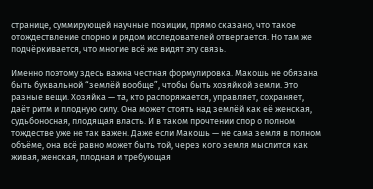странице, суммирующей научные позиции, прямо сказано, что такое отождествление спорно и рядом исследователей отвергается. Но там же подчёркивается, что многие всё же видят эту связь.

Именно поэтому здесь важна честная формулировка. Макошь не обязана быть буквальной “землёй вообще”, чтобы быть хозяйкой земли. Это разные вещи. Хозяйка — та, кто распоряжается, управляет, сохраняет, даёт ритм и плодную силу. Она может стоять над землёй как её женская, судьбоносная, плодящая власть. И в таком прочтении спор о полном тождестве уже не так важен. Даже если Макошь — не сама земля в полном объёме, она всё равно может быть той, через кого земля мыслится как живая, женская, плодная и требующая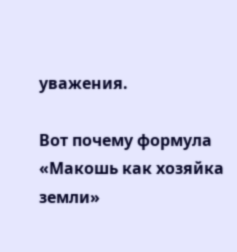уважения.

Вот почему формула «Макошь как хозяйка земли»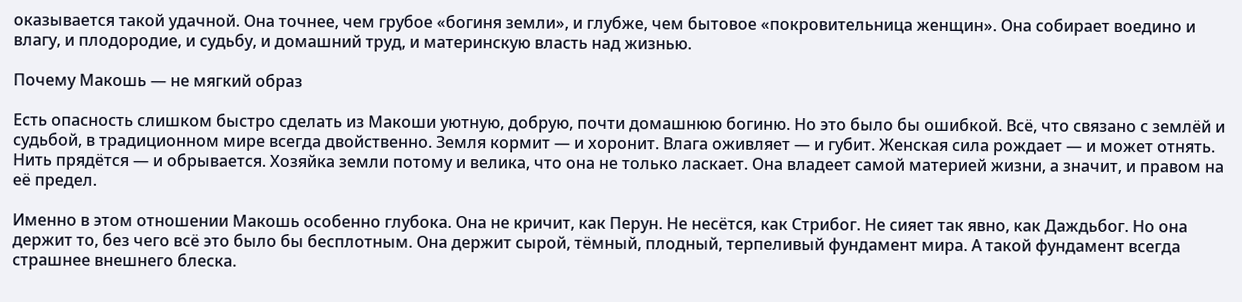оказывается такой удачной. Она точнее, чем грубое «богиня земли», и глубже, чем бытовое «покровительница женщин». Она собирает воедино и влагу, и плодородие, и судьбу, и домашний труд, и материнскую власть над жизнью.

Почему Макошь — не мягкий образ

Есть опасность слишком быстро сделать из Макоши уютную, добрую, почти домашнюю богиню. Но это было бы ошибкой. Всё, что связано с землёй и судьбой, в традиционном мире всегда двойственно. Земля кормит — и хоронит. Влага оживляет — и губит. Женская сила рождает — и может отнять. Нить прядётся — и обрывается. Хозяйка земли потому и велика, что она не только ласкает. Она владеет самой материей жизни, а значит, и правом на её предел.

Именно в этом отношении Макошь особенно глубока. Она не кричит, как Перун. Не несётся, как Стрибог. Не сияет так явно, как Даждьбог. Но она держит то, без чего всё это было бы бесплотным. Она держит сырой, тёмный, плодный, терпеливый фундамент мира. А такой фундамент всегда страшнее внешнего блеска.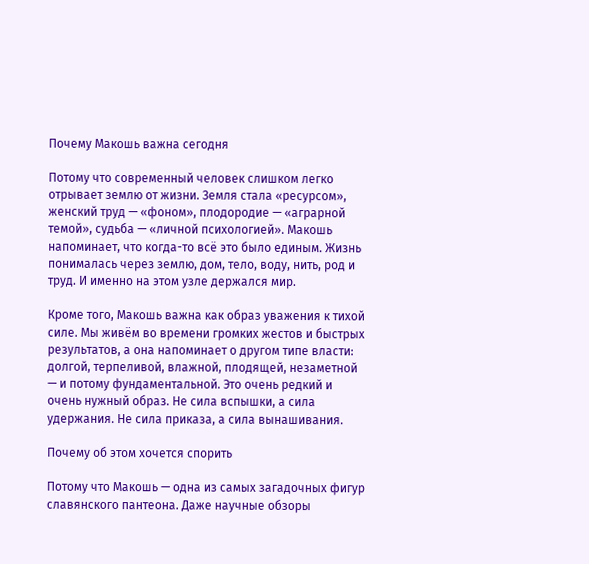Почему Макошь важна сегодня

Потому что современный человек слишком легко отрывает землю от жизни. Земля стала «ресурсом», женский труд — «фоном», плодородие — «аграрной темой», судьба — «личной психологией». Макошь напоминает, что когда-то всё это было единым. Жизнь понималась через землю, дом, тело, воду, нить, род и труд. И именно на этом узле держался мир.

Кроме того, Макошь важна как образ уважения к тихой силе. Мы живём во времени громких жестов и быстрых результатов, а она напоминает о другом типе власти: долгой, терпеливой, влажной, плодящей, незаметной — и потому фундаментальной. Это очень редкий и очень нужный образ. Не сила вспышки, а сила удержания. Не сила приказа, а сила вынашивания.

Почему об этом хочется спорить

Потому что Макошь — одна из самых загадочных фигур славянского пантеона. Даже научные обзоры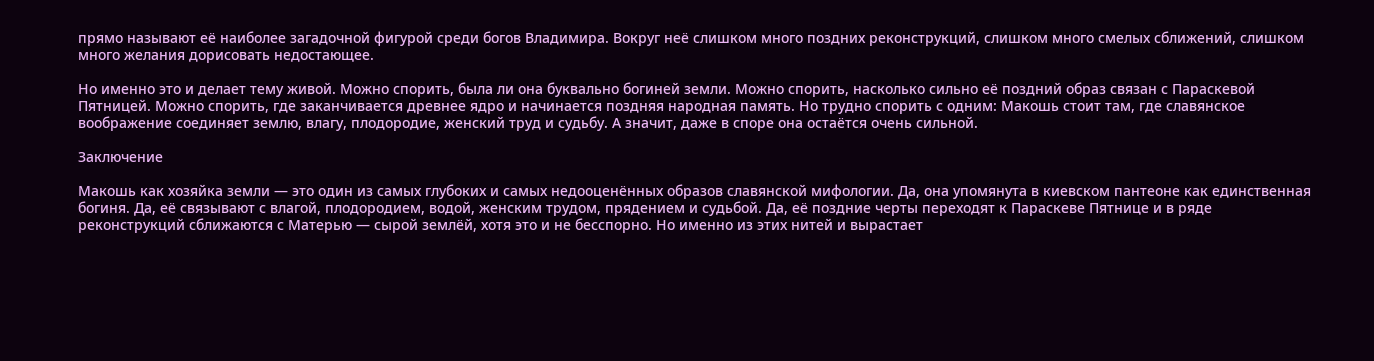прямо называют её наиболее загадочной фигурой среди богов Владимира. Вокруг неё слишком много поздних реконструкций, слишком много смелых сближений, слишком много желания дорисовать недостающее.

Но именно это и делает тему живой. Можно спорить, была ли она буквально богиней земли. Можно спорить, насколько сильно её поздний образ связан с Параскевой Пятницей. Можно спорить, где заканчивается древнее ядро и начинается поздняя народная память. Но трудно спорить с одним: Макошь стоит там, где славянское воображение соединяет землю, влагу, плодородие, женский труд и судьбу. А значит, даже в споре она остаётся очень сильной.

Заключение

Макошь как хозяйка земли — это один из самых глубоких и самых недооценённых образов славянской мифологии. Да, она упомянута в киевском пантеоне как единственная богиня. Да, её связывают с влагой, плодородием, водой, женским трудом, прядением и судьбой. Да, её поздние черты переходят к Параскеве Пятнице и в ряде реконструкций сближаются с Матерью — сырой землёй, хотя это и не бесспорно. Но именно из этих нитей и вырастает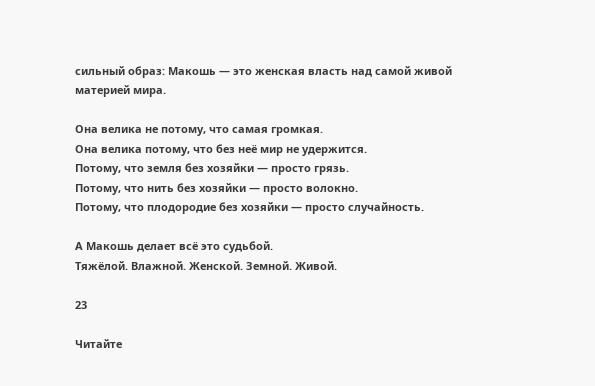сильный образ: Макошь — это женская власть над самой живой материей мира.

Она велика не потому, что самая громкая.
Она велика потому, что без неё мир не удержится.
Потому, что земля без хозяйки — просто грязь.
Потому, что нить без хозяйки — просто волокно.
Потому, что плодородие без хозяйки — просто случайность.

А Макошь делает всё это судьбой.
Тяжёлой. Влажной. Женской. Земной. Живой.

23

Читайте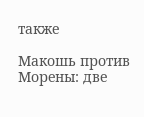также

Макошь против Морены: две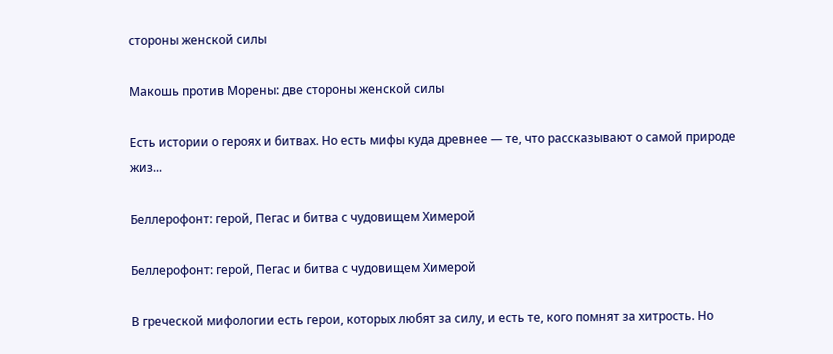стороны женской силы

Макошь против Морены: две стороны женской силы

Есть истории о героях и битвах. Но есть мифы куда древнее — те, что рассказывают о самой природе жиз...

Беллерофонт: герой, Пегас и битва с чудовищем Химерой

Беллерофонт: герой, Пегас и битва с чудовищем Химерой

В греческой мифологии есть герои, которых любят за силу, и есть те, кого помнят за хитрость. Но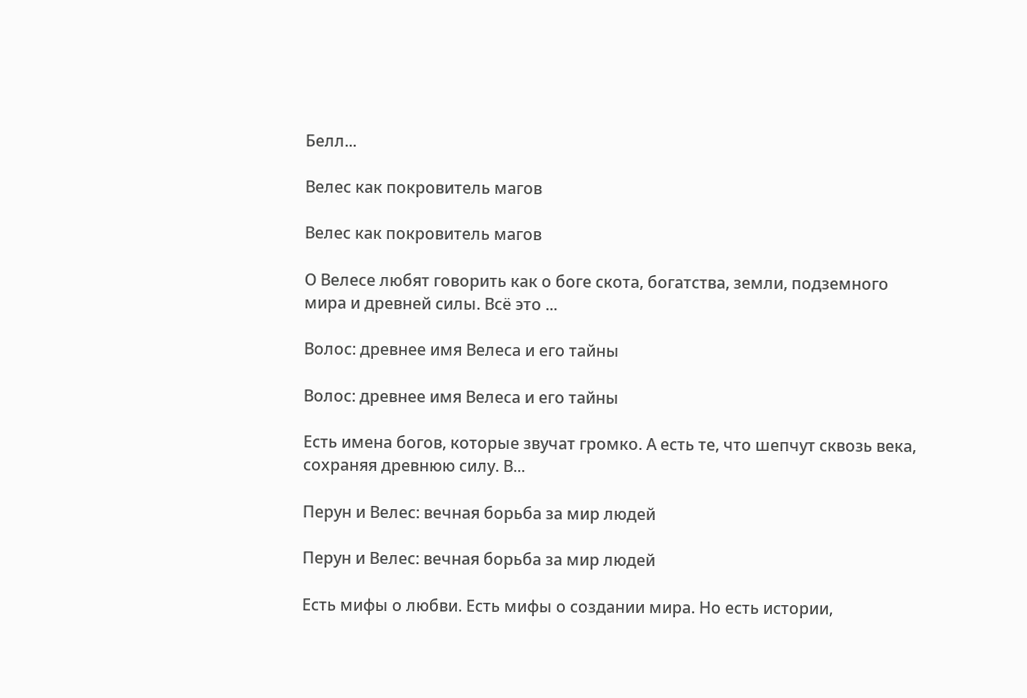Белл...

Велес как покровитель магов

Велес как покровитель магов

О Велесе любят говорить как о боге скота, богатства, земли, подземного мира и древней силы. Всё это ...

Волос: древнее имя Велеса и его тайны

Волос: древнее имя Велеса и его тайны

Есть имена богов, которые звучат громко. А есть те, что шепчут сквозь века, сохраняя древнюю силу. В...

Перун и Велес: вечная борьба за мир людей

Перун и Велес: вечная борьба за мир людей

Есть мифы о любви. Есть мифы о создании мира. Но есть истории,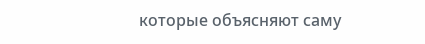которые объясняют саму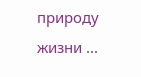природу жизни ...